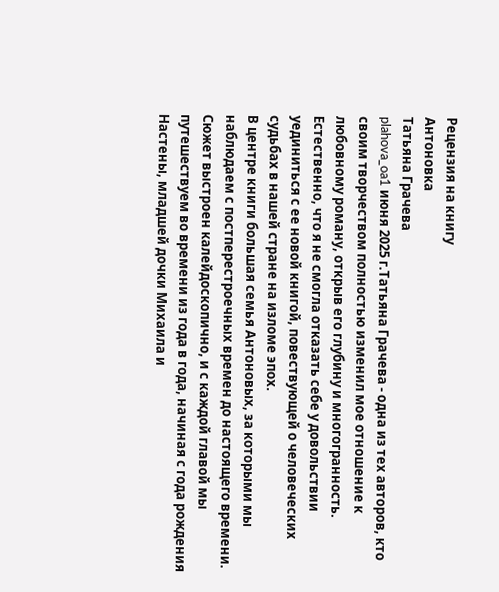Рецензия на книгу
Антоновка
Татьяна Грачева
plahova_oa1 июня 2025 г.Татьяна Грачева - одна из тех авторов, кто своим творчеством полностью изменил мое отношение к любовному роману, открыв его глубину и многогранность. Естественно, что я не смогла отказать себе у довольствии уединиться с ее новой книгой, повествующей о человеческих судьбах в нашей стране на изломе эпох.
В центре книги большая семья Антоновых, за которыми мы наблюдаем с постперестроечных времен до настоящего времени. Сюжет выстроен калейдоскопично, и с каждой главой мы путешествуем во времени из года в года, начиная с года рождения Настены, младшей дочки Михаила и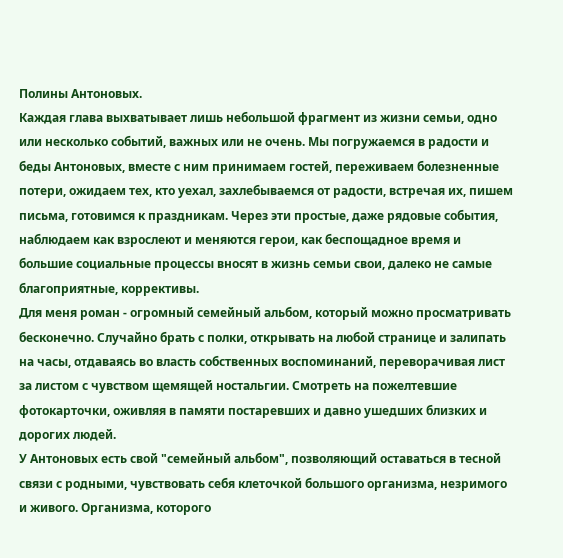Полины Антоновых.
Каждая глава выхватывает лишь небольшой фрагмент из жизни семьи, одно или несколько событий, важных или не очень. Мы погружаемся в радости и беды Антоновых, вместе с ним принимаем гостей, переживаем болезненные потери, ожидаем тех, кто уехал, захлебываемся от радости, встречая их, пишем письма, готовимся к праздникам. Через эти простые, даже рядовые события, наблюдаем как взрослеют и меняются герои, как беспощадное время и большие социальные процессы вносят в жизнь семьи свои, далеко не самые благоприятные, коррективы.
Для меня роман - огромный семейный альбом, который можно просматривать бесконечно. Случайно брать с полки, открывать на любой странице и залипать на часы, отдаваясь во власть собственных воспоминаний, переворачивая лист за листом с чувством щемящей ностальгии. Смотреть на пожелтевшие фотокарточки, оживляя в памяти постаревших и давно ушедших близких и дорогих людей.
У Антоновых есть свой "семейный альбом", позволяющий оставаться в тесной связи с родными, чувствовать себя клеточкой большого организма, незримого и живого. Организма, которого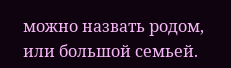можно назвать родом, или большой семьей.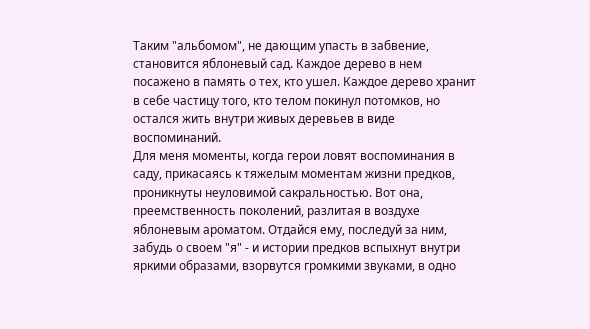Таким "альбомом", не дающим упасть в забвение, становится яблоневый сад. Каждое дерево в нем посажено в память о тех, кто ушел. Каждое дерево хранит в себе частицу того, кто телом покинул потомков, но остался жить внутри живых деревьев в виде воспоминаний.
Для меня моменты, когда герои ловят воспоминания в саду, прикасаясь к тяжелым моментам жизни предков, проникнуты неуловимой сакральностью. Вот она, преемственность поколений, разлитая в воздухе яблоневым ароматом. Отдайся ему, последуй за ним, забудь о своем "я" - и истории предков вспыхнут внутри яркими образами, взорвутся громкими звуками, в одно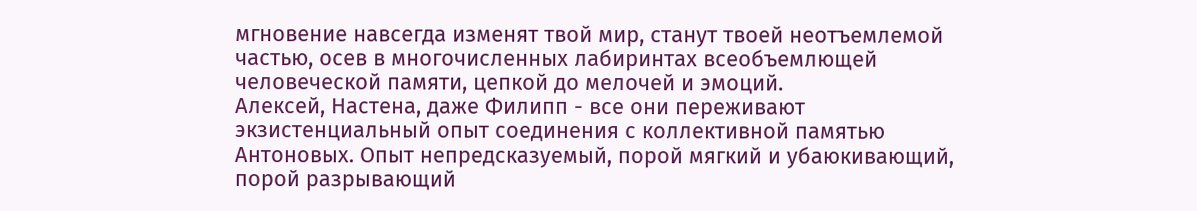мгновение навсегда изменят твой мир, станут твоей неотъемлемой частью, осев в многочисленных лабиринтах всеобъемлющей человеческой памяти, цепкой до мелочей и эмоций.
Алексей, Настена, даже Филипп - все они переживают экзистенциальный опыт соединения с коллективной памятью Антоновых. Опыт непредсказуемый, порой мягкий и убаюкивающий, порой разрывающий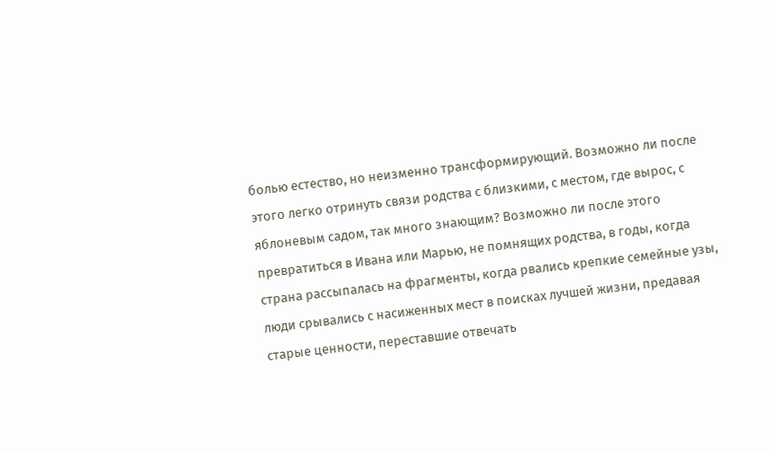болью естество, но неизменно трансформирующий. Возможно ли после этого легко отринуть связи родства с близкими, с местом, где вырос, с яблоневым садом, так много знающим? Возможно ли после этого превратиться в Ивана или Марью, не помнящих родства, в годы, когда страна рассыпалась на фрагменты, когда рвались крепкие семейные узы, люди срывались с насиженных мест в поисках лучшей жизни, предавая старые ценности, переставшие отвечать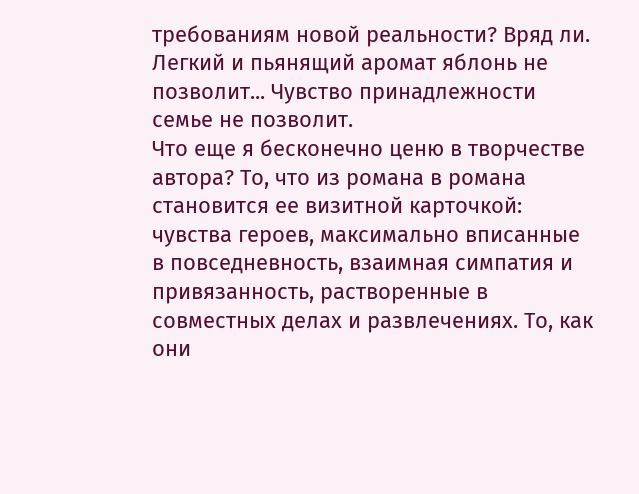требованиям новой реальности? Вряд ли. Легкий и пьянящий аромат яблонь не позволит... Чувство принадлежности семье не позволит.
Что еще я бесконечно ценю в творчестве автора? То, что из романа в романа становится ее визитной карточкой: чувства героев, максимально вписанные в повседневность, взаимная симпатия и привязанность, растворенные в совместных делах и развлечениях. То, как они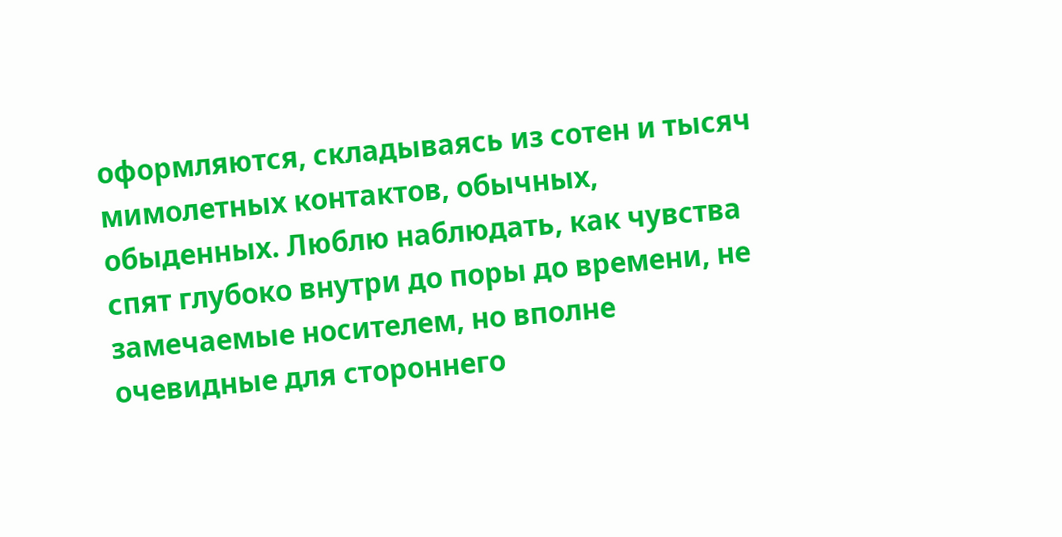оформляются, складываясь из сотен и тысяч мимолетных контактов, обычных, обыденных. Люблю наблюдать, как чувства спят глубоко внутри до поры до времени, не замечаемые носителем, но вполне очевидные для стороннего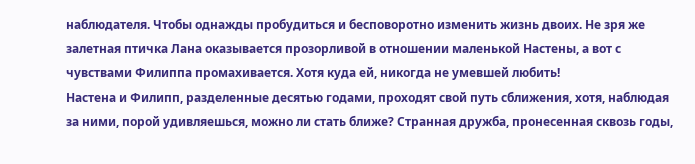наблюдателя. Чтобы однажды пробудиться и бесповоротно изменить жизнь двоих. Не зря же залетная птичка Лана оказывается прозорливой в отношении маленькой Настены, а вот с чувствами Филиппа промахивается. Хотя куда ей, никогда не умевшей любить!
Настена и Филипп, разделенные десятью годами, проходят свой путь сближения, хотя, наблюдая за ними, порой удивляешься, можно ли стать ближе? Странная дружба, пронесенная сквозь годы,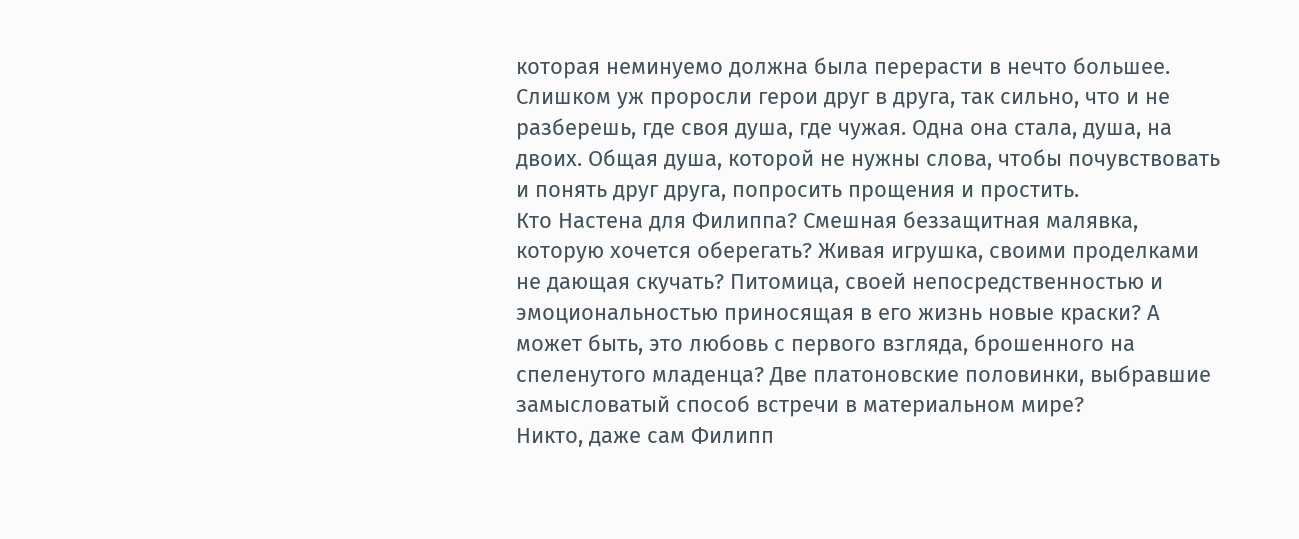которая неминуемо должна была перерасти в нечто большее. Слишком уж проросли герои друг в друга, так сильно, что и не разберешь, где своя душа, где чужая. Одна она стала, душа, на двоих. Общая душа, которой не нужны слова, чтобы почувствовать и понять друг друга, попросить прощения и простить.
Кто Настена для Филиппа? Смешная беззащитная малявка, которую хочется оберегать? Живая игрушка, своими проделками не дающая скучать? Питомица, своей непосредственностью и эмоциональностью приносящая в его жизнь новые краски? А может быть, это любовь с первого взгляда, брошенного на спеленутого младенца? Две платоновские половинки, выбравшие замысловатый способ встречи в материальном мире?
Никто, даже сам Филипп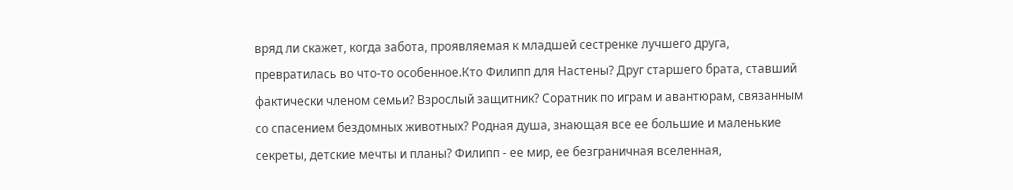вряд ли скажет, когда забота, проявляемая к младшей сестренке лучшего друга, превратилась во что-то особенное.Кто Филипп для Настены? Друг старшего брата, ставший фактически членом семьи? Взрослый защитник? Соратник по играм и авантюрам, связанным со спасением бездомных животных? Родная душа, знающая все ее большие и маленькие секреты, детские мечты и планы? Филипп - ее мир, ее безграничная вселенная,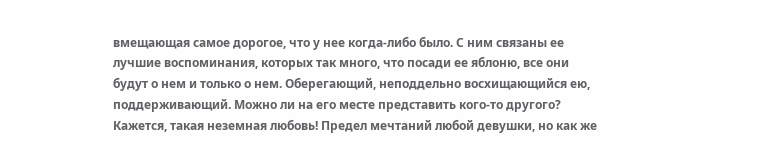вмещающая самое дорогое, что у нее когда-либо было. С ним связаны ее лучшие воспоминания, которых так много, что посади ее яблоню, все они будут о нем и только о нем. Оберегающий, неподдельно восхищающийся ею, поддерживающий. Можно ли на его месте представить кого-то другого?
Кажется, такая неземная любовь! Предел мечтаний любой девушки, но как же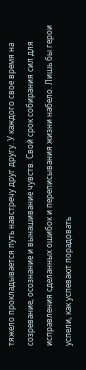тяжело прокладывается путь навстречу друг другу. У каждого свое время на созревание, осознание и вынашивание чувств. Свой срок собирания сил для исправления сделанных ошибок и переписывания жизни набело. Лишь бы герои успели, как успевают порадовать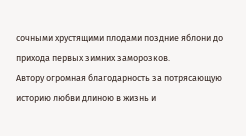сочными хрустящими плодами поздние яблони до прихода первых зимних заморозков.
Автору огромная благодарность за потрясающую историю любви длиною в жизнь и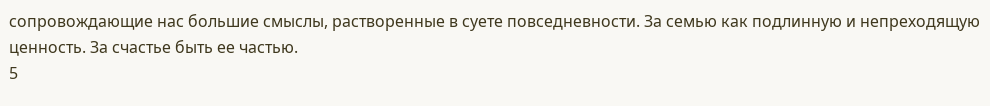сопровождающие нас большие смыслы, растворенные в суете повседневности. За семью как подлинную и непреходящую ценность. За счастье быть ее частью.
5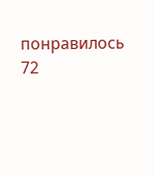понравилось
72